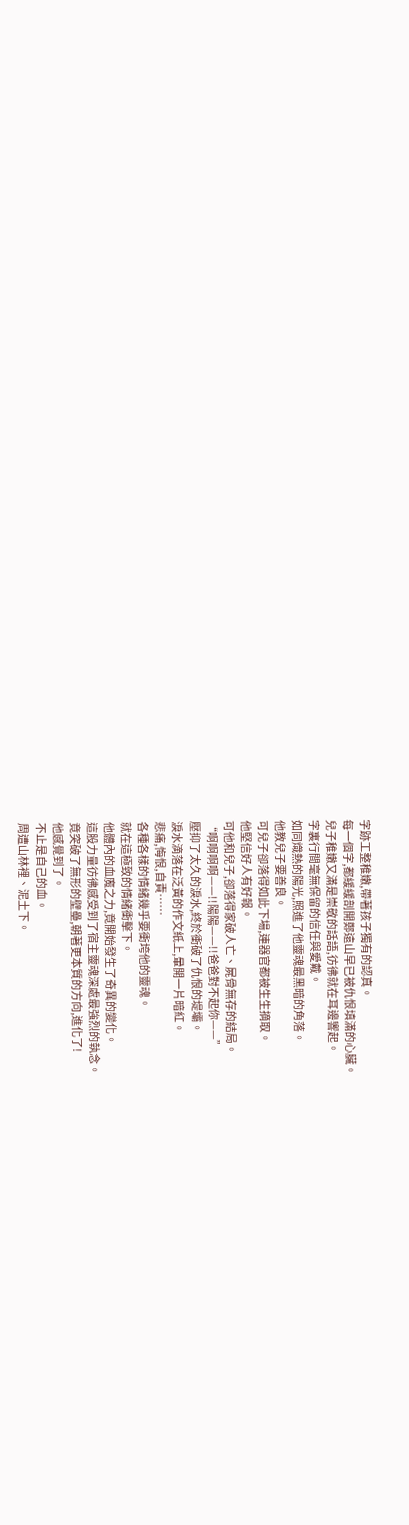字跡工整稚嫩,帶著孩子獨有的認真。
每一個字,都緩緩剖開鄭遠山早已被仇恨填滿的心臟。
兒子稚嫩又滿是崇敬的話語,彷彿就在耳邊響起。
字裏行間毫無保留的信任與愛戴。
如同熾熱的陽光,照進了他靈魂最黑暗的角落。
他教兒子要善良。
可兒子卻落得如此下場,連器官都被生生摘取。
他堅信好人有好報。
可他和兒子,卻落得家破人亡、屍骨無存的結局。
“啊啊啊啊——!!陽陽——!!爸爸對不起你——”
壓抑了太久的淚水,終於衝破了仇恨的堤壩。
淚水滴落在泛黃的作文紙上,暈開一片暗紅。
悲痛,悔恨,自責……
各種各樣的情緒幾乎要衝垮他的靈魂。
就在這極致的情緒衝擊下。
他體內的血魔之力,竟開始發生了奇異的變化。
這股力量彷彿感受到了宿主靈魂深處最強烈的執念。
竟突破了無形的壁壘,朝著更本質的方向,進化了!
他感覺到了。
不止是自己的血。
周遭山林裡、泥土下。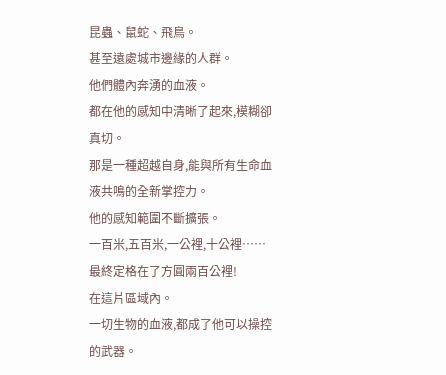昆蟲、鼠蛇、飛鳥。
甚至遠處城市邊緣的人群。
他們體內奔湧的血液。
都在他的感知中清晰了起來,模糊卻真切。
那是一種超越自身,能與所有生命血液共鳴的全新掌控力。
他的感知範圍不斷擴張。
一百米,五百米,一公裡,十公裡……
最終定格在了方圓兩百公裡!
在這片區域內。
一切生物的血液,都成了他可以操控的武器。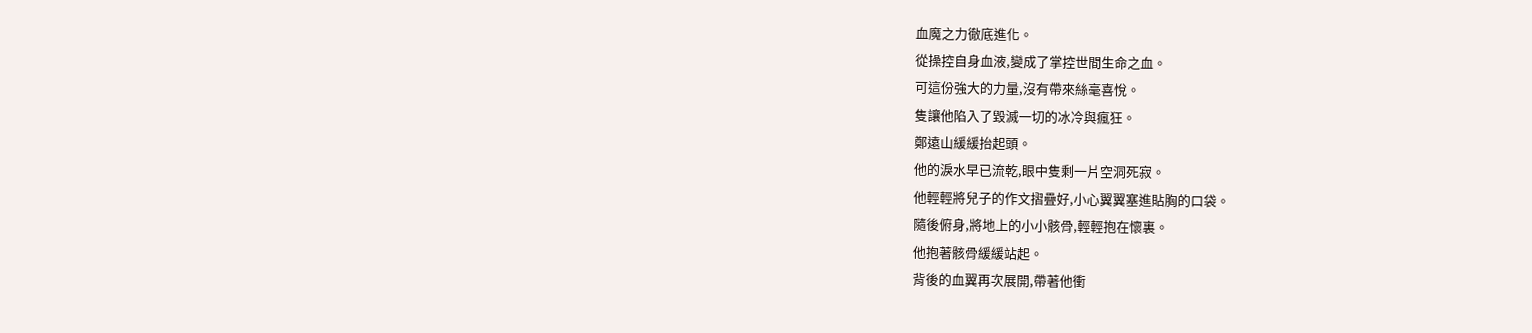血魔之力徹底進化。
從操控自身血液,變成了掌控世間生命之血。
可這份強大的力量,沒有帶來絲毫喜悅。
隻讓他陷入了毀滅一切的冰冷與瘋狂。
鄭遠山緩緩抬起頭。
他的淚水早已流乾,眼中隻剩一片空洞死寂。
他輕輕將兒子的作文摺疊好,小心翼翼塞進貼胸的口袋。
隨後俯身,將地上的小小骸骨,輕輕抱在懷裏。
他抱著骸骨緩緩站起。
背後的血翼再次展開,帶著他衝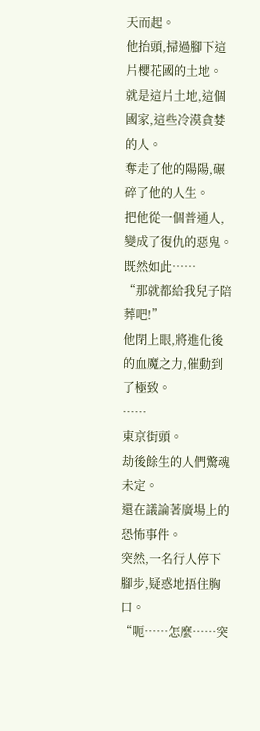天而起。
他抬頭,掃過腳下這片櫻花國的土地。
就是這片土地,這個國家,這些冷漠貪婪的人。
奪走了他的陽陽,碾碎了他的人生。
把他從一個普通人,變成了復仇的惡鬼。
既然如此……
“那就都給我兒子陪葬吧!”
他閉上眼,將進化後的血魔之力,催動到了極致。
……
東京街頭。
劫後餘生的人們驚魂未定。
還在議論著廣場上的恐怖事件。
突然,一名行人停下腳步,疑惑地捂住胸口。
“呃……怎麼……突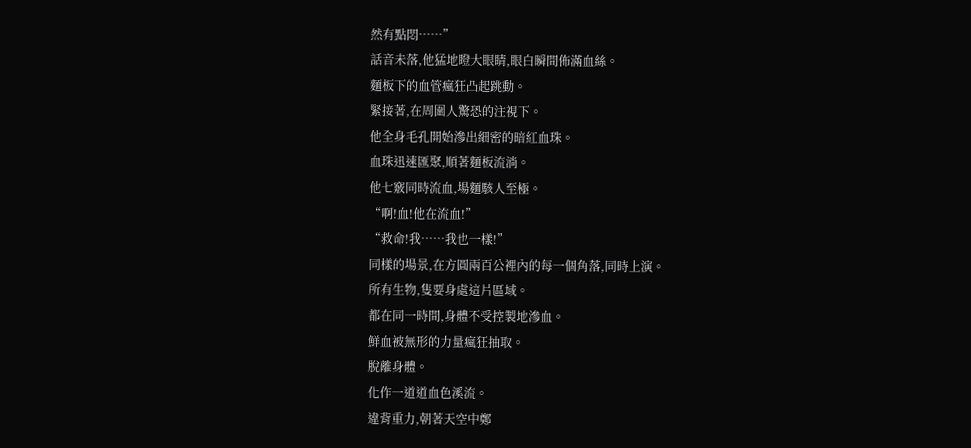然有點悶……”
話音未落,他猛地瞪大眼睛,眼白瞬間佈滿血絲。
麵板下的血管瘋狂凸起跳動。
緊接著,在周圍人驚恐的注視下。
他全身毛孔開始滲出細密的暗紅血珠。
血珠迅速匯聚,順著麵板流淌。
他七竅同時流血,場麵駭人至極。
“啊!血!他在流血!”
“救命!我……我也一樣!”
同樣的場景,在方圓兩百公裡內的每一個角落,同時上演。
所有生物,隻要身處這片區域。
都在同一時間,身體不受控製地滲血。
鮮血被無形的力量瘋狂抽取。
脫離身體。
化作一道道血色溪流。
違背重力,朝著天空中鄭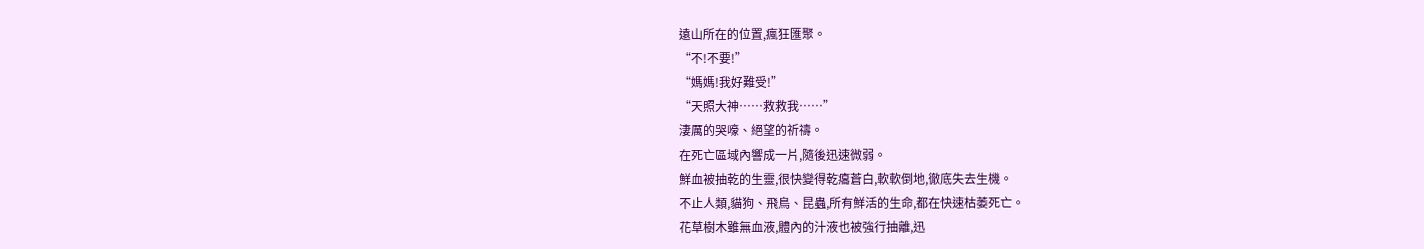遠山所在的位置,瘋狂匯聚。
“不!不要!”
“媽媽!我好難受!”
“天照大神……救救我……”
淒厲的哭嚎、絕望的祈禱。
在死亡區域內響成一片,隨後迅速微弱。
鮮血被抽乾的生靈,很快變得乾癟蒼白,軟軟倒地,徹底失去生機。
不止人類,貓狗、飛鳥、昆蟲,所有鮮活的生命,都在快速枯萎死亡。
花草樹木雖無血液,體內的汁液也被強行抽離,迅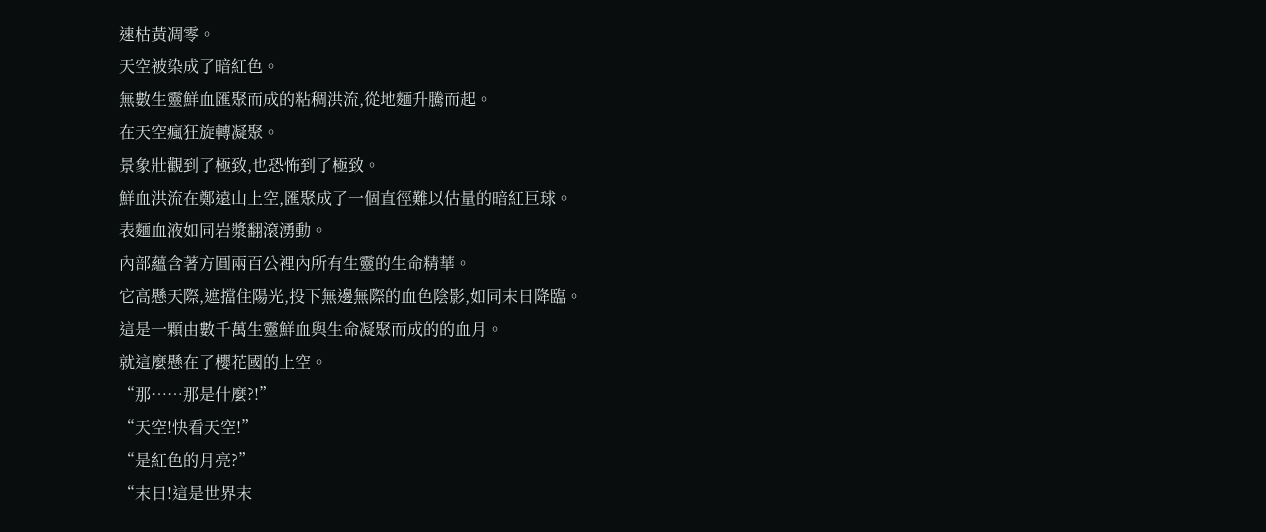速枯黃凋零。
天空被染成了暗紅色。
無數生靈鮮血匯聚而成的粘稠洪流,從地麵升騰而起。
在天空瘋狂旋轉凝聚。
景象壯觀到了極致,也恐怖到了極致。
鮮血洪流在鄭遠山上空,匯聚成了一個直徑難以估量的暗紅巨球。
表麵血液如同岩漿翻滾湧動。
內部蘊含著方圓兩百公裡內所有生靈的生命精華。
它高懸天際,遮擋住陽光,投下無邊無際的血色陰影,如同末日降臨。
這是一顆由數千萬生靈鮮血與生命凝聚而成的的血月。
就這麼懸在了櫻花國的上空。
“那……那是什麼?!”
“天空!快看天空!”
“是紅色的月亮?”
“末日!這是世界末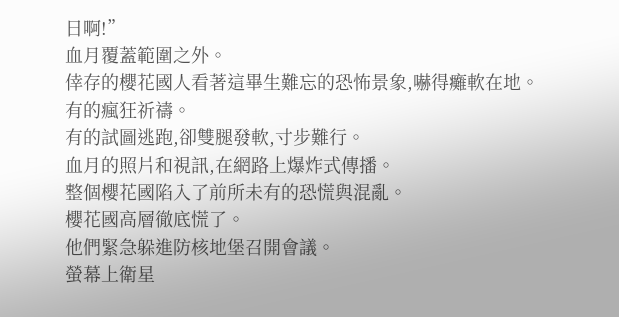日啊!”
血月覆蓋範圍之外。
倖存的櫻花國人看著這畢生難忘的恐怖景象,嚇得癱軟在地。
有的瘋狂祈禱。
有的試圖逃跑,卻雙腿發軟,寸步難行。
血月的照片和視訊,在網路上爆炸式傳播。
整個櫻花國陷入了前所未有的恐慌與混亂。
櫻花國高層徹底慌了。
他們緊急躲進防核地堡召開會議。
螢幕上衛星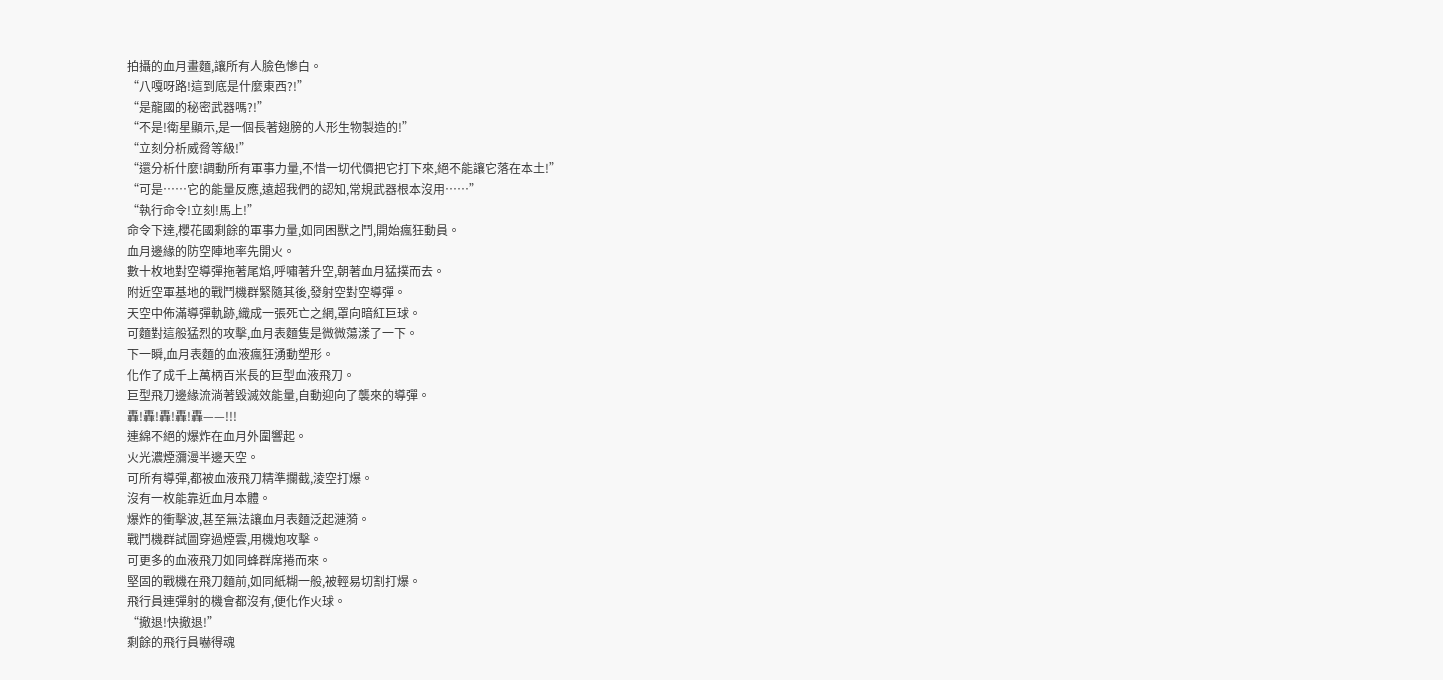拍攝的血月畫麵,讓所有人臉色慘白。
“八嘎呀路!這到底是什麼東西?!”
“是龍國的秘密武器嗎?!”
“不是!衛星顯示,是一個長著翅膀的人形生物製造的!”
“立刻分析威脅等級!”
“還分析什麼!調動所有軍事力量,不惜一切代價把它打下來,絕不能讓它落在本土!”
“可是……它的能量反應,遠超我們的認知,常規武器根本沒用……”
“執行命令!立刻!馬上!”
命令下達,櫻花國剩餘的軍事力量,如同困獸之鬥,開始瘋狂動員。
血月邊緣的防空陣地率先開火。
數十枚地對空導彈拖著尾焰,呼嘯著升空,朝著血月猛撲而去。
附近空軍基地的戰鬥機群緊隨其後,發射空對空導彈。
天空中佈滿導彈軌跡,織成一張死亡之網,罩向暗紅巨球。
可麵對這般猛烈的攻擊,血月表麵隻是微微蕩漾了一下。
下一瞬,血月表麵的血液瘋狂湧動塑形。
化作了成千上萬柄百米長的巨型血液飛刀。
巨型飛刀邊緣流淌著毀滅效能量,自動迎向了襲來的導彈。
轟!轟!轟!轟!轟——!!!
連綿不絕的爆炸在血月外圍響起。
火光濃煙瀰漫半邊天空。
可所有導彈,都被血液飛刀精準攔截,淩空打爆。
沒有一枚能靠近血月本體。
爆炸的衝擊波,甚至無法讓血月表麵泛起漣漪。
戰鬥機群試圖穿過煙雲,用機炮攻擊。
可更多的血液飛刀如同蜂群席捲而來。
堅固的戰機在飛刀麵前,如同紙糊一般,被輕易切割打爆。
飛行員連彈射的機會都沒有,便化作火球。
“撤退!快撤退!”
剩餘的飛行員嚇得魂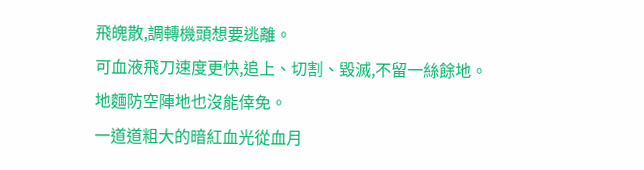飛魄散,調轉機頭想要逃離。
可血液飛刀速度更快,追上、切割、毀滅,不留一絲餘地。
地麵防空陣地也沒能倖免。
一道道粗大的暗紅血光從血月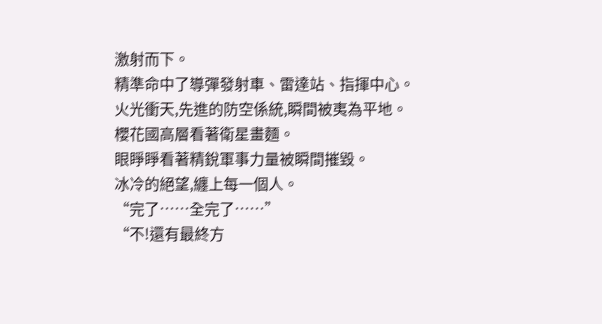激射而下。
精準命中了導彈發射車、雷達站、指揮中心。
火光衝天,先進的防空係統,瞬間被夷為平地。
櫻花國高層看著衛星畫麵。
眼睜睜看著精銳軍事力量被瞬間摧毀。
冰冷的絕望,纏上每一個人。
“完了……全完了……”
“不!還有最終方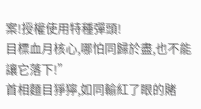案!授權使用特種彈頭!
目標血月核心,哪怕同歸於盡,也不能讓它落下!”
首相麵目猙獰,如同輸紅了眼的賭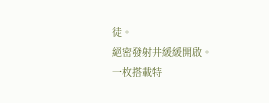徒。
絕密發射井緩緩開啟。
一枚搭載特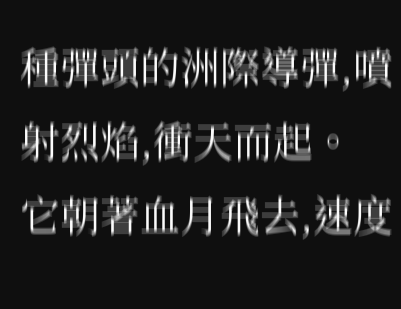種彈頭的洲際導彈,噴射烈焰,衝天而起。
它朝著血月飛去,速度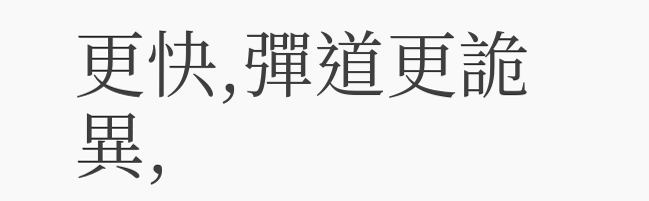更快,彈道更詭異,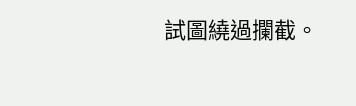試圖繞過攔截。